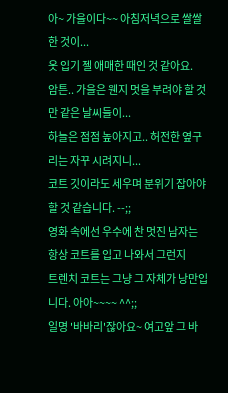아~ 가을이다~~ 아침저녁으로 쌀쌀한 것이...
옷 입기 젤 애매한 때인 것 같아요.
암튼.. 가을은 웬지 멋을 부려야 할 것만 같은 날씨들이...
하늘은 점점 높아지고.. 허전한 옆구리는 자꾸 시려지니...
코트 깃이라도 세우며 분위기 잡아야 할 것 같습니다. --;;
영화 속에선 우수에 찬 멋진 남자는 항상 코트를 입고 나와서 그런지
트렌치 코트는 그냥 그 자체가 낭만입니다. 아아~~~~ ^^;;
일명 '바바리'잖아요~ 여고앞 그 바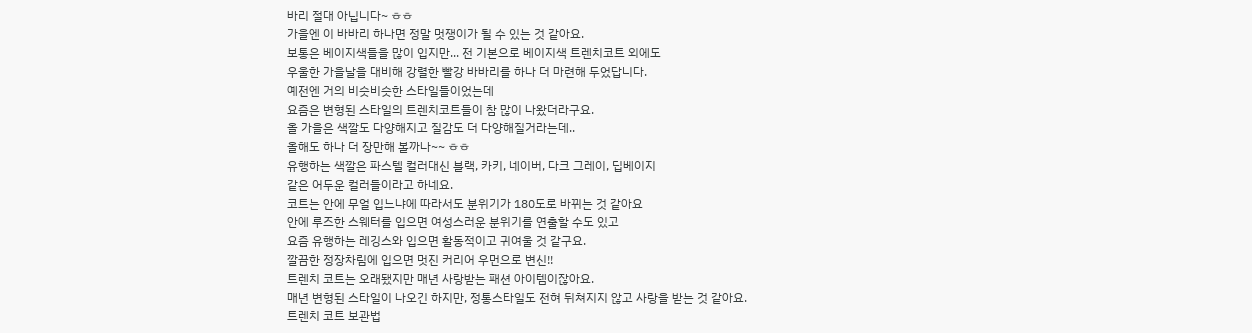바리 절대 아닙니다~ ㅎㅎ
가을엔 이 바바리 하나면 정말 멋쟁이가 될 수 있는 것 같아요.
보통은 베이지색들을 많이 입지만... 전 기본으로 베이지색 트렌치코트 외에도
우울한 가을날을 대비해 강렬한 빨강 바바리를 하나 더 마련해 두었답니다.
예전엔 거의 비슷비슷한 스타일들이었는데
요즘은 변형된 스타일의 트렌치코트들이 참 많이 나왔더라구요.
올 가을은 색깔도 다양해지고 질감도 더 다양해질거라는데..
올해도 하나 더 장만해 볼까나~~ ㅎㅎ
유행하는 색깔은 파스텔 컬러대신 블랙, 카키, 네이버, 다크 그레이, 딥베이지
같은 어두운 컬러들이라고 하네요.
코트는 안에 무얼 입느냐에 따라서도 분위기가 180도로 바뀌는 것 같아요
안에 루즈한 스웨터를 입으면 여성스러운 분위기를 연출할 수도 있고
요즘 유행하는 레깅스와 입으면 활동적이고 귀여울 것 같구요.
깔끔한 정장차림에 입으면 멋진 커리어 우먼으로 변신!!
트렌치 코트는 오래됐지만 매년 사랑받는 패션 아이템이잖아요.
매년 변형된 스타일이 나오긴 하지만, 정통스타일도 전혀 뒤쳐지지 않고 사랑을 받는 것 같아요.
트렌치 코트 보관법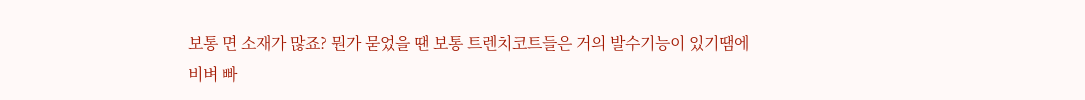보통 면 소재가 많죠? 뭔가 묻었을 땐 보통 트렌치코트들은 거의 발수기능이 있기땜에
비벼 빠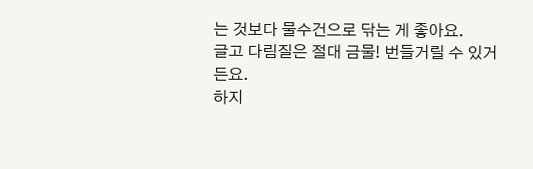는 것보다 물수건으로 닦는 게 좋아요.
글고 다림질은 절대 금물! 번들거릴 수 있거든요.
하지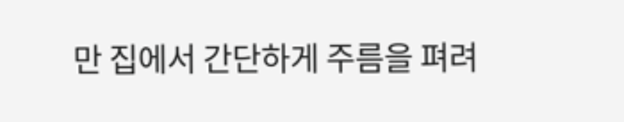만 집에서 간단하게 주름을 펴려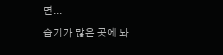면...
습기가 많은 곳에 놔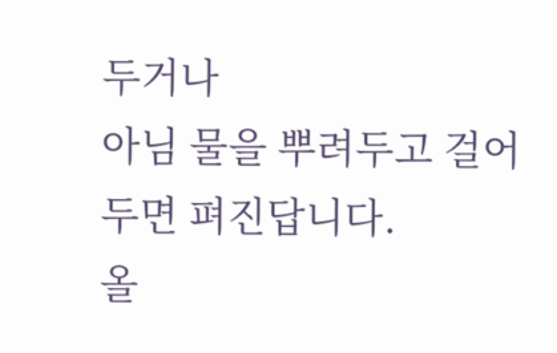두거나
아님 물을 뿌려두고 걸어두면 펴진답니다.
올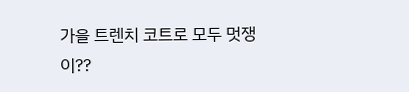가을 트렌치 코트로 모두 멋쟁이??